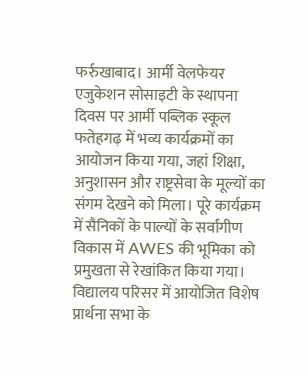फर्रुखाबाद। आर्मी वेलफेयर एजुकेशन सोसाइटी के स्थापना दिवस पर आर्मी पब्लिक स्कूल फतेहगढ़ में भव्य कार्यक्रमों का आयोजन किया गया, जहां शिक्षा, अनुशासन और राष्ट्रसेवा के मूल्यों का संगम देखने को मिला। पूरे कार्यक्रम में सैनिकों के पाल्यों के सर्वांगीण विकास में AWES की भूमिका को प्रमुखता से रेखांकित किया गया।
विद्यालय परिसर में आयोजित विशेष प्रार्थना सभा के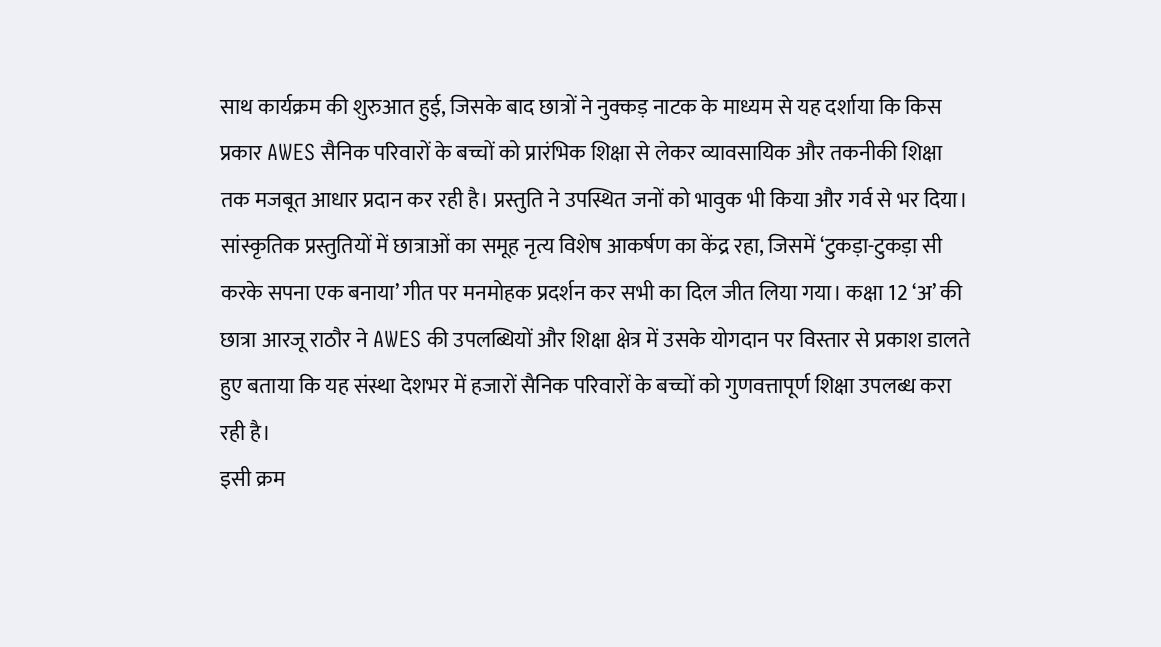साथ कार्यक्रम की शुरुआत हुई, जिसके बाद छात्रों ने नुक्कड़ नाटक के माध्यम से यह दर्शाया कि किस प्रकार AWES सैनिक परिवारों के बच्चों को प्रारंभिक शिक्षा से लेकर व्यावसायिक और तकनीकी शिक्षा तक मजबूत आधार प्रदान कर रही है। प्रस्तुति ने उपस्थित जनों को भावुक भी किया और गर्व से भर दिया।
सांस्कृतिक प्रस्तुतियों में छात्राओं का समूह नृत्य विशेष आकर्षण का केंद्र रहा, जिसमें ‘टुकड़ा-टुकड़ा सी करके सपना एक बनाया’ गीत पर मनमोहक प्रदर्शन कर सभी का दिल जीत लिया गया। कक्षा 12 ‘अ’ की छात्रा आरजू राठौर ने AWES की उपलब्धियों और शिक्षा क्षेत्र में उसके योगदान पर विस्तार से प्रकाश डालते हुए बताया कि यह संस्था देशभर में हजारों सैनिक परिवारों के बच्चों को गुणवत्तापूर्ण शिक्षा उपलब्ध करा रही है।
इसी क्रम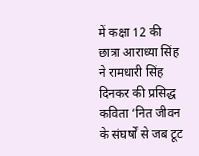में कक्षा 12 की छात्रा आराध्या सिंह ने रामधारी सिंह दिनकर की प्रसिद्ध कविता ‘नित जीवन के संघर्षों से जब टूट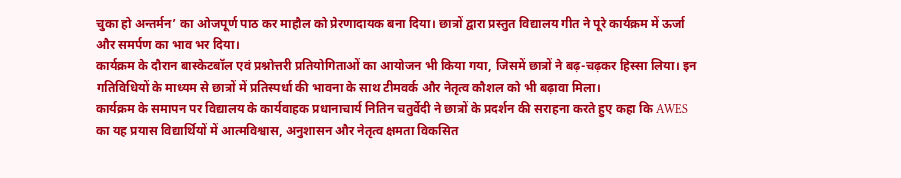चुका हो अन्तर्मन’ का ओजपूर्ण पाठ कर माहौल को प्रेरणादायक बना दिया। छात्रों द्वारा प्रस्तुत विद्यालय गीत ने पूरे कार्यक्रम में ऊर्जा और समर्पण का भाव भर दिया।
कार्यक्रम के दौरान बास्केटबॉल एवं प्रश्नोत्तरी प्रतियोगिताओं का आयोजन भी किया गया, जिसमें छात्रों ने बढ़-चढ़कर हिस्सा लिया। इन गतिविधियों के माध्यम से छात्रों में प्रतिस्पर्धा की भावना के साथ टीमवर्क और नेतृत्व कौशल को भी बढ़ावा मिला।
कार्यक्रम के समापन पर विद्यालय के कार्यवाहक प्रधानाचार्य नितिन चतुर्वेदी ने छात्रों के प्रदर्शन की सराहना करते हुए कहा कि AWES का यह प्रयास विद्यार्थियों में आत्मविश्वास, अनुशासन और नेतृत्व क्षमता विकसित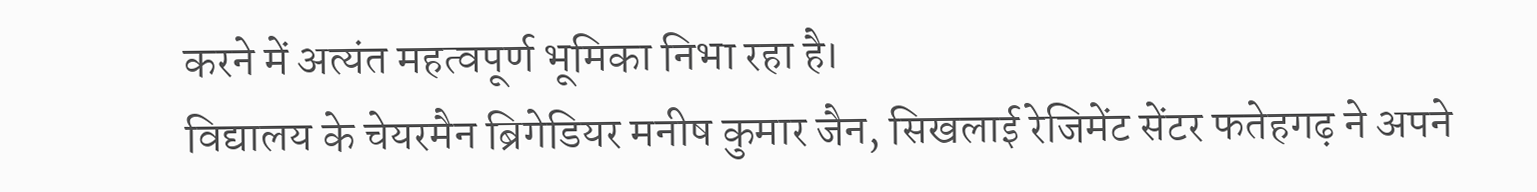करने में अत्यंत महत्वपूर्ण भूमिका निभा रहा है।
विद्यालय के चेयरमैन ब्रिगेडियर मनीष कुमार जैन, सिखलाई रेजिमेंट सेंटर फतेहगढ़ ने अपने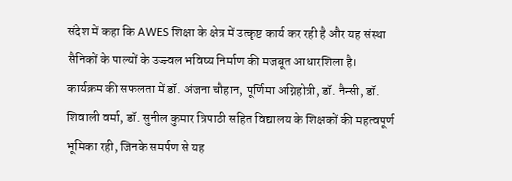संदेश में कहा कि AWES शिक्षा के क्षेत्र में उत्कृष्ट कार्य कर रही है और यह संस्था सैनिकों के पाल्यों के उज्ज्वल भविष्य निर्माण की मजबूत आधारशिला है।
कार्यक्रम की सफलता में डॉ. अंजना चौहान, पूर्णिमा अग्निहोत्री, डॉ. नैन्सी, डॉ. शिवाली वर्मा, डॉ. सुनील कुमार त्रिपाठी सहित विद्यालय के शिक्षकों की महत्वपूर्ण भूमिका रही, जिनके समर्पण से यह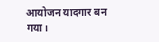आयोजन यादगार बन गया।